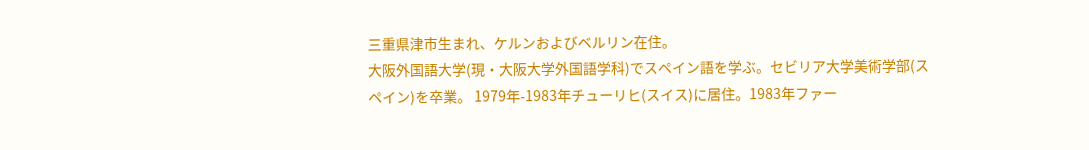三重県津市⽣まれ、ケルンおよびベルリン在住。
⼤阪外国語⼤学(現・⼤阪⼤学外国語学科)でスペイン語を学ぶ。セビリア⼤学美術学部(スペイン)を卒業。 1979年-1983年チューリヒ(スイス)に居住。1983年ファー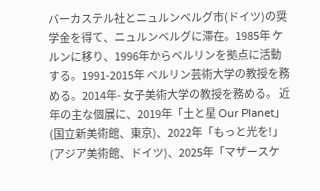バーカステル社とニュルンベルグ市(ドイツ)の奨学⾦を得て、ニュルンベルグに滞在。1985年 ケルンに移り、1996年からベルリンを拠点に活動する。1991-2015年 ベルリン芸術⼤学の教授を務める。2014年- ⼥⼦美術⼤学の教授を務める。 近年の主な個展に、2019年「土と星 Our Planet」(国立新美術館、東京)、2022年「もっと光を!」(アジア美術館、ドイツ)、2025年「マザースケ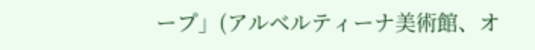ープ」(アルベルティーナ美術館、オ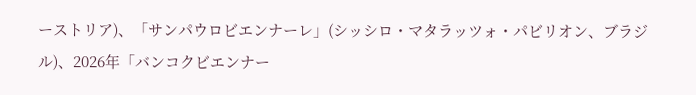ーストリア)、「サンパウロビエンナーレ」(シッシロ・マタラッツォ・パビリオン、ブラジル)、2026年「バンコクビエンナー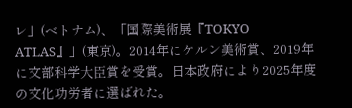レ」(ベトナム)、「国際美術展『TOKYO ATLAS』」(東京)。2014年にケルン美術賞、2019年に文部科学⼤⾂賞を受賞。日本政府により2025年度の文化功労者に選ばれた。